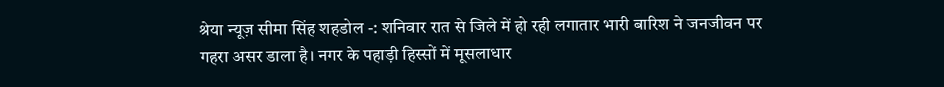श्रेया न्यूज़ सीमा सिंह शहडोल -: शनिवार रात से जिले में हो रही लगातार भारी बारिश ने जनजीवन पर गहरा असर डाला है। नगर के पहाड़ी हिस्सों में मूसलाधार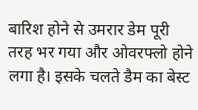बारिश होने से उमरार डेम पूरी तरह भर गया और ओवरफ्लो होने लगा है। इसके चलते डैम का बेस्ट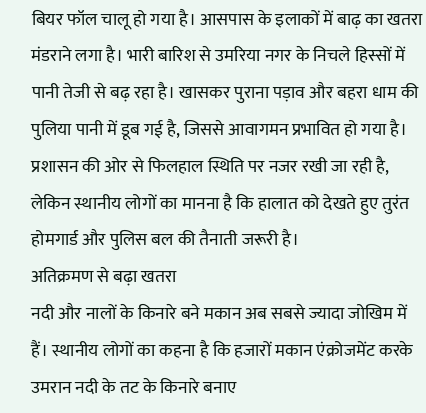बियर फॉल चालू हो गया है। आसपास के इलाकों में बाढ़ का खतरा मंडराने लगा है। भारी बारिश से उमरिया नगर के निचले हिस्सों में पानी तेजी से बढ़ रहा है। खासकर पुराना पड़ाव और बहरा धाम की पुलिया पानी में डूब गई है, जिससे आवागमन प्रभावित हो गया है। प्रशासन की ओर से फिलहाल स्थिति पर नजर रखी जा रही है, लेकिन स्थानीय लोगों का मानना है कि हालात को देखते हुए तुरंत होमगार्ड और पुलिस बल की तैनाती जरूरी है।
अतिक्रमण से बढ़ा खतरा
नदी और नालों के किनारे बने मकान अब सबसे ज्यादा जोखिम में हैं। स्थानीय लोगों का कहना है कि हजारों मकान एंक्रोजमेंट करके उमरान नदी के तट के किनारे बनाए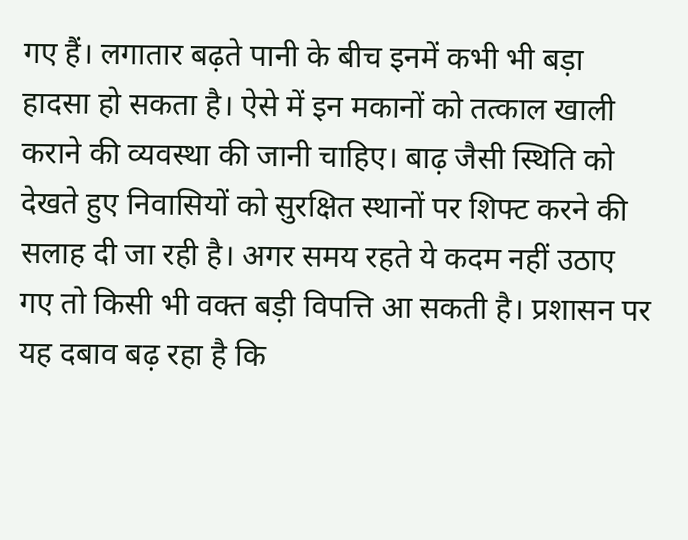गए हैं। लगातार बढ़ते पानी के बीच इनमें कभी भी बड़ा हादसा हो सकता है। ऐसे में इन मकानों को तत्काल खाली कराने की व्यवस्था की जानी चाहिए। बाढ़ जैसी स्थिति को देखते हुए निवासियों को सुरक्षित स्थानों पर शिफ्ट करने की सलाह दी जा रही है। अगर समय रहते ये कदम नहीं उठाए गए तो किसी भी वक्त बड़ी विपत्ति आ सकती है। प्रशासन पर यह दबाव बढ़ रहा है कि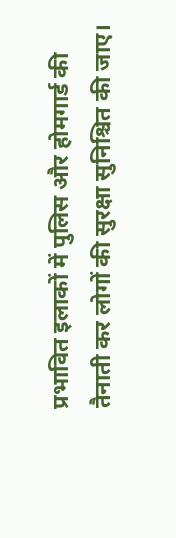प्रभावित इलाकों में पुलिस और होमगार्ड की तैनाती कर लोगों की सुरक्षा सुनिश्चित की जाए।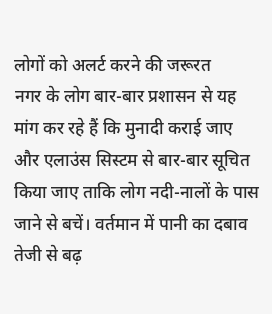लोगों को अलर्ट करने की जरूरत
नगर के लोग बार-बार प्रशासन से यह मांग कर रहे हैं कि मुनादी कराई जाए और एलाउंस सिस्टम से बार-बार सूचित किया जाए ताकि लोग नदी-नालों के पास जाने से बचें। वर्तमान में पानी का दबाव तेजी से बढ़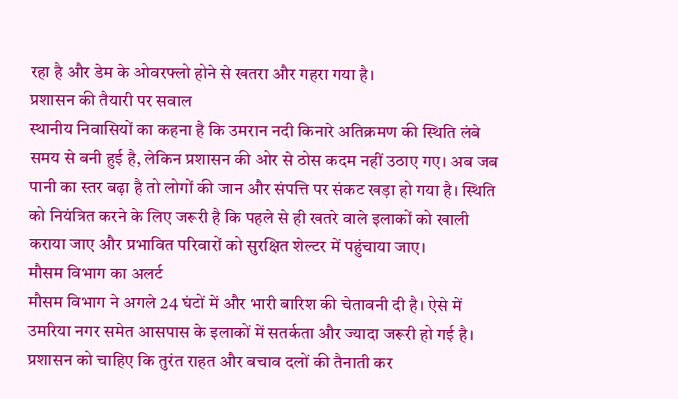रहा है और डेम के ओवरफ्लो होने से खतरा और गहरा गया है।
प्रशासन की तैयारी पर सवाल
स्थानीय निवासियों का कहना है कि उमरान नदी किनारे अतिक्रमण की स्थिति लंबे समय से बनी हुई है, लेकिन प्रशासन की ओर से ठोस कदम नहीं उठाए गए। अब जब पानी का स्तर बढ़ा है तो लोगों की जान और संपत्ति पर संकट खड़ा हो गया है। स्थिति को नियंत्रित करने के लिए जरूरी है कि पहले से ही खतरे वाले इलाकों को खाली कराया जाए और प्रभावित परिवारों को सुरक्षित शेल्टर में पहुंचाया जाए।
मौसम विभाग का अलर्ट
मौसम विभाग ने अगले 24 घंटों में और भारी बारिश की चेतावनी दी है। ऐसे में उमरिया नगर समेत आसपास के इलाकों में सतर्कता और ज्यादा जरूरी हो गई है। प्रशासन को चाहिए कि तुरंत राहत और बचाव दलों की तैनाती कर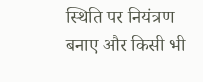स्थिति पर नियंत्रण बनाए और किसी भी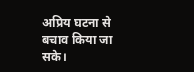अप्रिय घटना से बचाव किया जा सके।